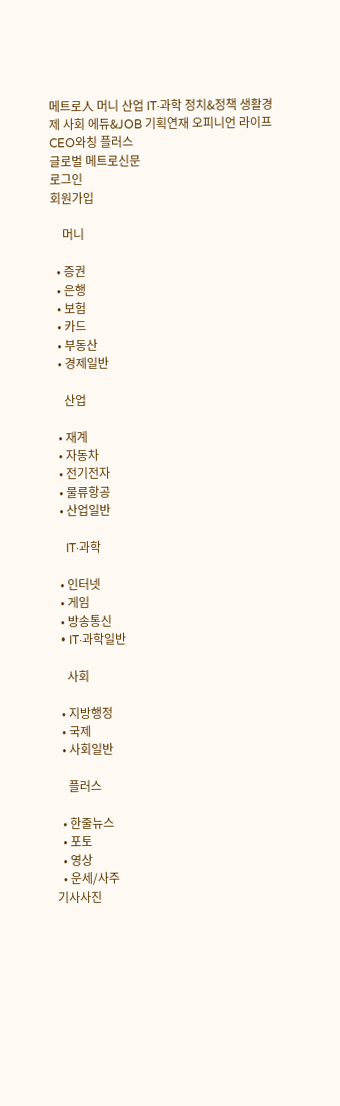메트로人 머니 산업 IT·과학 정치&정책 생활경제 사회 에듀&JOB 기획연재 오피니언 라이프 CEO와칭 플러스
글로벌 메트로신문
로그인
회원가입

    머니

  • 증권
  • 은행
  • 보험
  • 카드
  • 부동산
  • 경제일반

    산업

  • 재계
  • 자동차
  • 전기전자
  • 물류항공
  • 산업일반

    IT·과학

  • 인터넷
  • 게임
  • 방송통신
  • IT·과학일반

    사회

  • 지방행정
  • 국제
  • 사회일반

    플러스

  • 한줄뉴스
  • 포토
  • 영상
  • 운세/사주
기사사진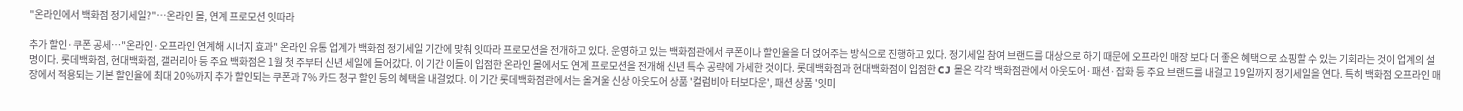"온라인에서 백화점 정기세일?"…온라인 몰, 연계 프로모션 잇따라

추가 할인·쿠폰 공세…"온라인·오프라인 연계해 시너지 효과" 온라인 유통 업계가 백화점 정기세일 기간에 맞춰 잇따라 프로모션을 전개하고 있다. 운영하고 있는 백화점관에서 쿠폰이나 할인율을 더 얹어주는 방식으로 진행하고 있다. 정기세일 참여 브랜드를 대상으로 하기 때문에 오프라인 매장 보다 더 좋은 혜택으로 쇼핑할 수 있는 기회라는 것이 업계의 설명이다. 롯데백화점, 현대백화점, 갤러리아 등 주요 백화점은 1월 첫 주부터 신년 세일에 들어갔다. 이 기간 이들이 입점한 온라인 몰에서도 연계 프로모션을 전개해 신년 특수 공략에 가세한 것이다. 롯데백화점과 현대백화점이 입점한 CJ 몰은 각각 백화점관에서 아웃도어·패션·잡화 등 주요 브랜드를 내걸고 19일까지 정기세일을 연다. 특히 백화점 오프라인 매장에서 적용되는 기본 할인율에 최대 20%까지 추가 할인되는 쿠폰과 7% 카드 청구 할인 등의 혜택을 내걸었다. 이 기간 롯데백화점관에서는 올겨울 신상 아웃도어 상품 '컬럼비아 터보다운', 패션 상품 '잇미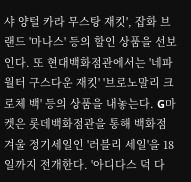샤 양털 카라 무스탕 재킷', 잡화 브랜드 '마나스' 등의 할인 상품을 선보인다. 또 현대백화점관에서는 '네파 월터 구스다운 재킷' '브로노말리 크로체 백' 등의 상품을 내놓는다. G마켓은 롯데백화점관을 통해 백화점 겨울 정기세일인 '러블리 세일'을 18일까지 전개한다. '아디다스 덕 다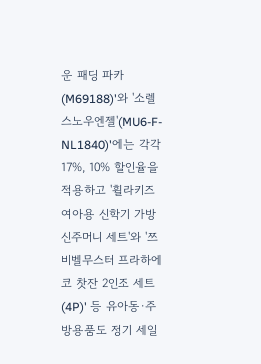운 패딩 파카(M69188)'와 '소렐 스노우엔젤'(MU6-F-NL1840)'에는 각각 17%, 10% 할인율을 적용하고 '휠라키즈 여아용 신학기 가방 신주머니 세트'와 '쯔비벨무스터 프라하에코 찻잔 2인조 세트(4P)' 등 유아동·주방용품도 정기 세일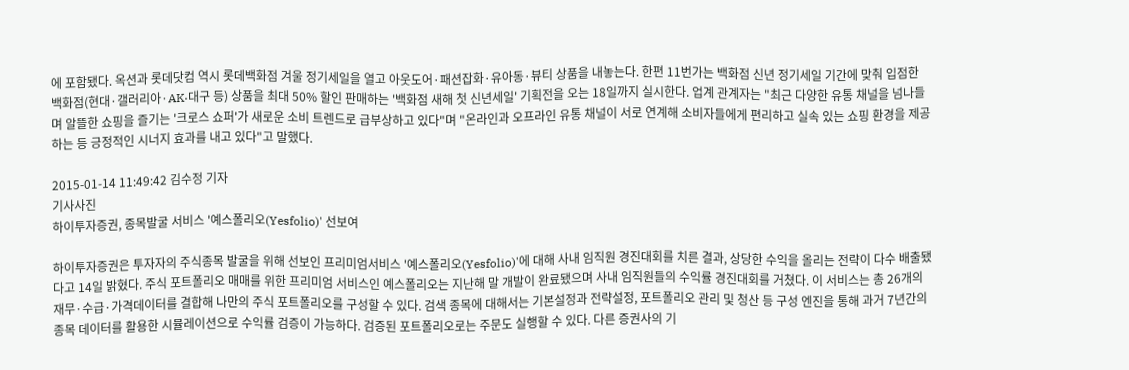에 포함됐다. 옥션과 롯데닷컴 역시 롯데백화점 겨울 정기세일을 열고 아웃도어·패션잡화·유아동·뷰티 상품을 내놓는다. 한편 11번가는 백화점 신년 정기세일 기간에 맞춰 입점한 백화점(현대·갤러리아·AK·대구 등) 상품을 최대 50% 할인 판매하는 '백화점 새해 첫 신년세일' 기획전을 오는 18일까지 실시한다. 업계 관계자는 "최근 다양한 유통 채널을 넘나들며 알뜰한 쇼핑을 즐기는 '크로스 쇼퍼'가 새로운 소비 트렌드로 급부상하고 있다"며 "온라인과 오프라인 유통 채널이 서로 연계해 소비자들에게 편리하고 실속 있는 쇼핑 환경을 제공하는 등 긍정적인 시너지 효과를 내고 있다"고 말했다.

2015-01-14 11:49:42 김수정 기자
기사사진
하이투자증권, 종목발굴 서비스 '예스폴리오(Yesfolio)' 선보여

하이투자증권은 투자자의 주식종목 발굴을 위해 선보인 프리미엄서비스 '예스폴리오(Yesfolio)'에 대해 사내 임직원 경진대회를 치른 결과, 상당한 수익을 올리는 전략이 다수 배출됐다고 14일 밝혔다. 주식 포트폴리오 매매를 위한 프리미엄 서비스인 예스폴리오는 지난해 말 개발이 완료됐으며 사내 임직원들의 수익률 경진대회를 거쳤다. 이 서비스는 총 26개의 재무·수급·가격데이터를 결합해 나만의 주식 포트폴리오를 구성할 수 있다. 검색 종목에 대해서는 기본설정과 전략설정, 포트폴리오 관리 및 청산 등 구성 엔진을 통해 과거 7년간의 종목 데이터를 활용한 시뮬레이션으로 수익률 검증이 가능하다. 검증된 포트폴리오로는 주문도 실행할 수 있다. 다른 증권사의 기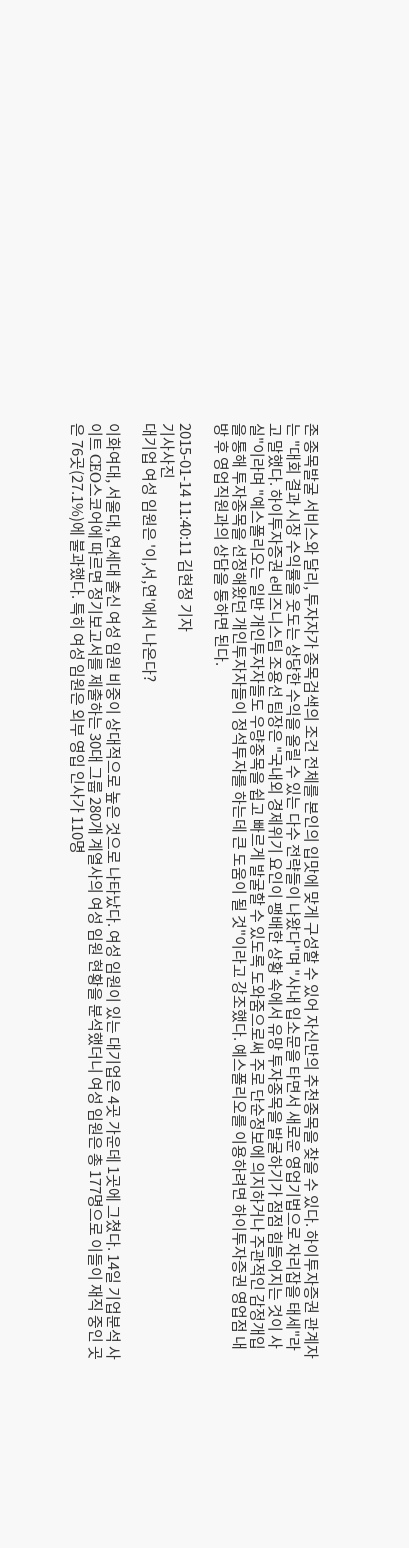존 종목발굴 서비스와 달리, 투자자가 종목검색의 조건 전체를 본인의 입맛에 맞게 구성할 수 있어 자신만의 추천종목을 찾을 수 있다. 하이투자증권 관계자는 "대회 결과 시장 수익률을 웃도는 상당한 수익을 올릴 수 있는 다수 전략들이 나왔다"며 "사내 입소문을 타면서 새로운 영업기법으로 자리잡을 태세"라고 말했다. 하이투자증권 e비즈니스팀 조용선 팀장은 "국내외 경제위기 요인이 팽배한 상황 속에서 유망 투자종목을 발굴하기가 점점 힘들어지는 것이 사실"이라며 "예스폴리오는 일반 개인투자자들도 우량종목을 쉽고 빠르게 발굴할 수 있도록 도와줌으로써 주로 단순정보에 의지하거나 주관적인 감정개입을 통해 투자종목을 선정해왔던 개인투자자들이 정석투자를 하는데 큰 도움이 될 것"이라고 강조했다. 예스폴리오를 이용하려면 하이투자증권 영업점 내방 후 영업직원과의 상담을 통하면 된다.

2015-01-14 11:40:11 김현정 기자
기사사진
대기업 여성 임원은 '이,서,연'에서 나온다?

이화여대, 서울대, 연세대 출신 여성 임원 비중이 상대적으로 높은 것으로 나타났다. 여성 임원이 있는 대기업은 4곳 가운데 1곳에 그쳤다. 14일 기업분석 사이트 CEO스코어에 따르면 정기보고서를 제출하는 30대 그룹 280개 계열사의 여성 임원 현황을 분석했더니 여성 임원은 총 177명으로 이들이 재직 중인 곳은 76곳(27.1%)에 불과했다. 특히 여성 임원은 외부 영입 인사가 110명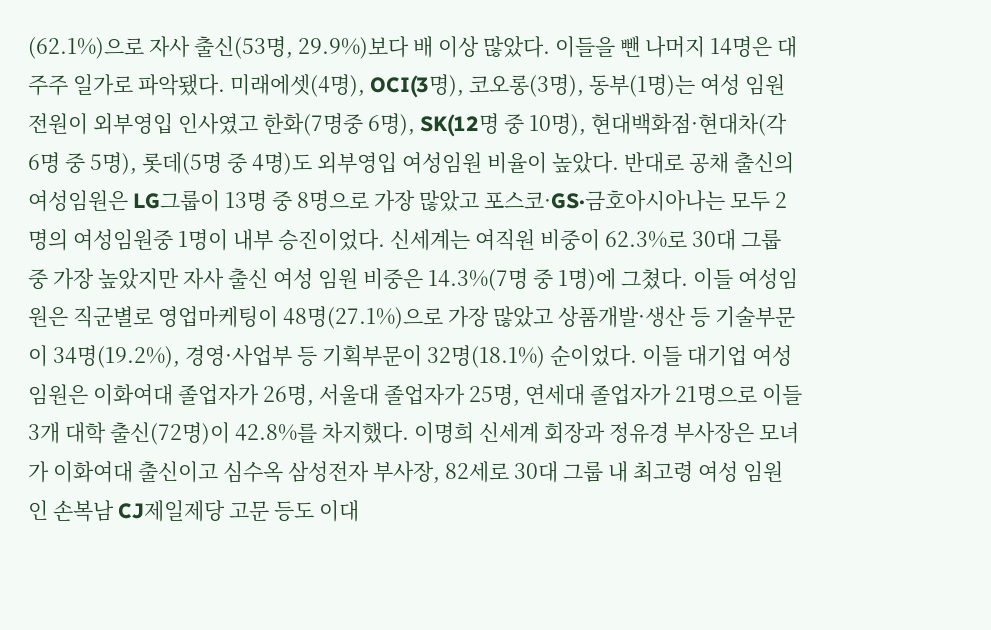(62.1%)으로 자사 출신(53명, 29.9%)보다 배 이상 많았다. 이들을 뺀 나머지 14명은 대주주 일가로 파악됐다. 미래에셋(4명), OCI(3명), 코오롱(3명), 동부(1명)는 여성 임원 전원이 외부영입 인사였고 한화(7명중 6명), SK(12명 중 10명), 현대백화점·현대차(각 6명 중 5명), 롯데(5명 중 4명)도 외부영입 여성임원 비율이 높았다. 반대로 공채 출신의 여성임원은 LG그룹이 13명 중 8명으로 가장 많았고 포스코·GS·금호아시아나는 모두 2명의 여성임원중 1명이 내부 승진이었다. 신세계는 여직원 비중이 62.3%로 30대 그룹 중 가장 높았지만 자사 출신 여성 임원 비중은 14.3%(7명 중 1명)에 그쳤다. 이들 여성임원은 직군별로 영업마케팅이 48명(27.1%)으로 가장 많았고 상품개발·생산 등 기술부문이 34명(19.2%), 경영·사업부 등 기획부문이 32명(18.1%) 순이었다. 이들 대기업 여성임원은 이화여대 졸업자가 26명, 서울대 졸업자가 25명, 연세대 졸업자가 21명으로 이들 3개 대학 출신(72명)이 42.8%를 차지했다. 이명희 신세계 회장과 정유경 부사장은 모녀가 이화여대 출신이고 심수옥 삼성전자 부사장, 82세로 30대 그룹 내 최고령 여성 임원인 손복남 CJ제일제당 고문 등도 이대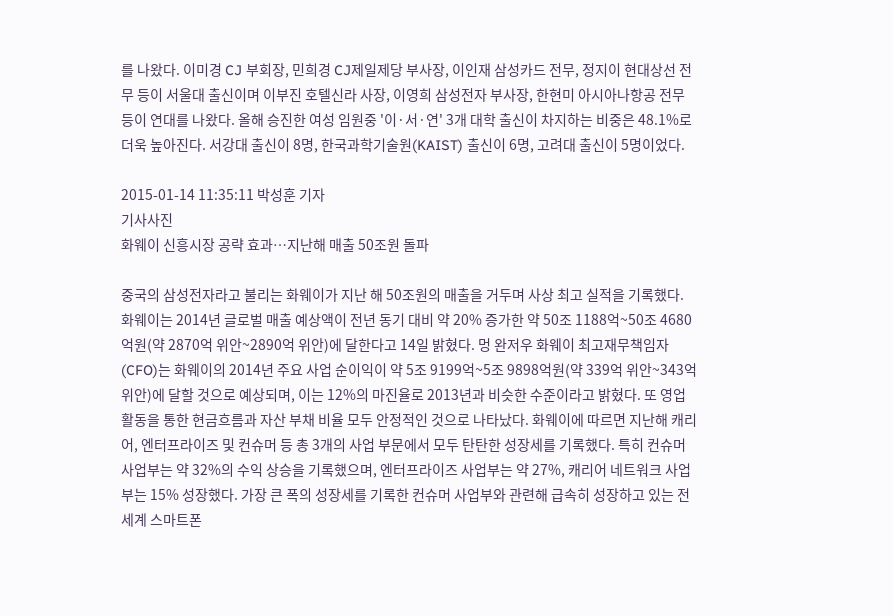를 나왔다. 이미경 CJ 부회장, 민희경 CJ제일제당 부사장, 이인재 삼성카드 전무, 정지이 현대상선 전무 등이 서울대 출신이며 이부진 호텔신라 사장, 이영희 삼성전자 부사장, 한현미 아시아나항공 전무 등이 연대를 나왔다. 올해 승진한 여성 임원중 '이·서·연' 3개 대학 출신이 차지하는 비중은 48.1%로 더욱 높아진다. 서강대 출신이 8명, 한국과학기술원(KAIST) 출신이 6명, 고려대 출신이 5명이었다.

2015-01-14 11:35:11 박성훈 기자
기사사진
화웨이 신흥시장 공략 효과…지난해 매출 50조원 돌파

중국의 삼성전자라고 불리는 화웨이가 지난 해 50조원의 매출을 거두며 사상 최고 실적을 기록했다. 화웨이는 2014년 글로벌 매출 예상액이 전년 동기 대비 약 20% 증가한 약 50조 1188억~50조 4680억원(약 2870억 위안~2890억 위안)에 달한다고 14일 밝혔다. 멍 완저우 화웨이 최고재무책임자(CFO)는 화웨이의 2014년 주요 사업 순이익이 약 5조 9199억~5조 9898억원(약 339억 위안~343억 위안)에 달할 것으로 예상되며, 이는 12%의 마진율로 2013년과 비슷한 수준이라고 밝혔다. 또 영업 활동을 통한 현금흐름과 자산 부채 비율 모두 안정적인 것으로 나타났다. 화웨이에 따르면 지난해 캐리어, 엔터프라이즈 및 컨슈머 등 총 3개의 사업 부문에서 모두 탄탄한 성장세를 기록했다. 특히 컨슈머 사업부는 약 32%의 수익 상승을 기록했으며, 엔터프라이즈 사업부는 약 27%, 캐리어 네트워크 사업부는 15% 성장했다. 가장 큰 폭의 성장세를 기록한 컨슈머 사업부와 관련해 급속히 성장하고 있는 전 세계 스마트폰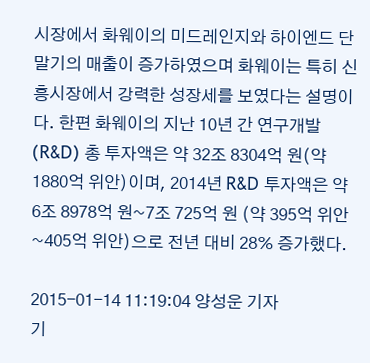시장에서 화웨이의 미드레인지와 하이엔드 단말기의 매출이 증가하였으며 화웨이는 특히 신흥시장에서 강력한 성장세를 보였다는 설명이다. 한편 화웨이의 지난 10년 간 연구개발(R&D) 총 투자액은 약 32조 8304억 원(약1880억 위안)이며, 2014년 R&D 투자액은 약 6조 8978억 원~7조 725억 원 (약 395억 위안~405억 위안)으로 전년 대비 28% 증가했다.

2015-01-14 11:19:04 양성운 기자
기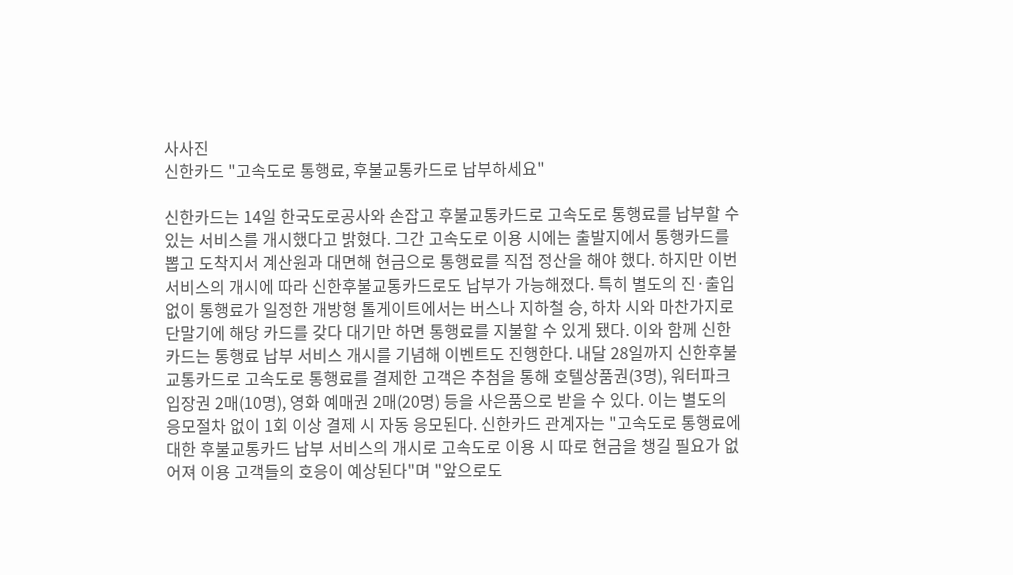사사진
신한카드 "고속도로 통행료, 후불교통카드로 납부하세요"

신한카드는 14일 한국도로공사와 손잡고 후불교통카드로 고속도로 통행료를 납부할 수 있는 서비스를 개시했다고 밝혔다. 그간 고속도로 이용 시에는 출발지에서 통행카드를 뽑고 도착지서 계산원과 대면해 현금으로 통행료를 직접 정산을 해야 했다. 하지만 이번 서비스의 개시에 따라 신한후불교통카드로도 납부가 가능해졌다. 특히 별도의 진·출입 없이 통행료가 일정한 개방형 톨게이트에서는 버스나 지하철 승, 하차 시와 마찬가지로 단말기에 해당 카드를 갖다 대기만 하면 통행료를 지불할 수 있게 됐다. 이와 함께 신한카드는 통행료 납부 서비스 개시를 기념해 이벤트도 진행한다. 내달 28일까지 신한후불교통카드로 고속도로 통행료를 결제한 고객은 추첨을 통해 호텔상품권(3명), 워터파크 입장권 2매(10명), 영화 예매권 2매(20명) 등을 사은품으로 받을 수 있다. 이는 별도의 응모절차 없이 1회 이상 결제 시 자동 응모된다. 신한카드 관계자는 "고속도로 통행료에 대한 후불교통카드 납부 서비스의 개시로 고속도로 이용 시 따로 현금을 챙길 필요가 없어져 이용 고객들의 호응이 예상된다"며 "앞으로도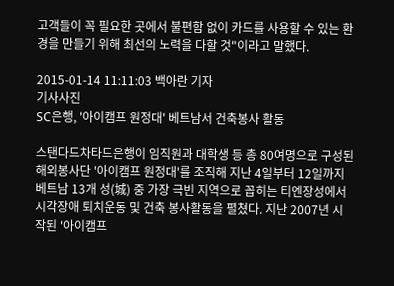고객들이 꼭 필요한 곳에서 불편함 없이 카드를 사용할 수 있는 환경을 만들기 위해 최선의 노력을 다할 것"이라고 말했다.

2015-01-14 11:11:03 백아란 기자
기사사진
SC은행, '아이캠프 원정대' 베트남서 건축봉사 활동

스탠다드차타드은행이 임직원과 대학생 등 총 80여명으로 구성된 해외봉사단 '아이캠프 원정대'를 조직해 지난 4일부터 12일까지 베트남 13개 성(城) 중 가장 극빈 지역으로 꼽히는 티엔장성에서 시각장애 퇴치운동 및 건축 봉사활동을 펼쳤다. 지난 2007년 시작된 '아이캠프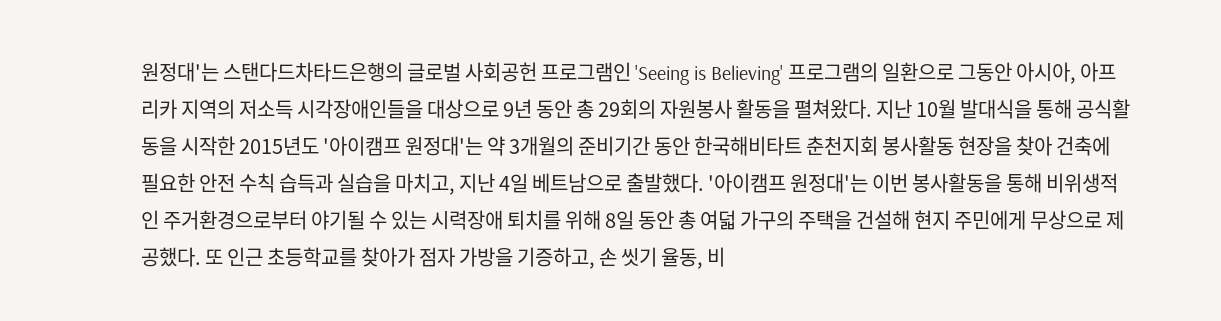원정대'는 스탠다드차타드은행의 글로벌 사회공헌 프로그램인 'Seeing is Believing' 프로그램의 일환으로 그동안 아시아, 아프리카 지역의 저소득 시각장애인들을 대상으로 9년 동안 총 29회의 자원봉사 활동을 펼쳐왔다. 지난 10월 발대식을 통해 공식활동을 시작한 2015년도 '아이캠프 원정대'는 약 3개월의 준비기간 동안 한국해비타트 춘천지회 봉사활동 현장을 찾아 건축에 필요한 안전 수칙 습득과 실습을 마치고, 지난 4일 베트남으로 출발했다. '아이캠프 원정대'는 이번 봉사활동을 통해 비위생적인 주거환경으로부터 야기될 수 있는 시력장애 퇴치를 위해 8일 동안 총 여덟 가구의 주택을 건설해 현지 주민에게 무상으로 제공했다. 또 인근 초등학교를 찾아가 점자 가방을 기증하고, 손 씻기 율동, 비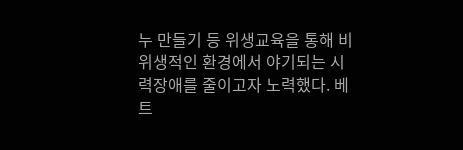누 만들기 등 위생교육을 통해 비위생적인 환경에서 야기되는 시력장애를 줄이고자 노력했다. 베트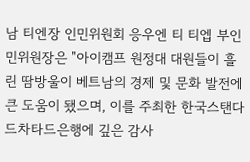남 티엔장 인민위원회 응우엔 티 티엡 부인민위원장은 "아이캠프 원정대 대원들이 흘린 땀방울이 베트남의 경제 및 문화 발전에 큰 도움이 됐으며, 이를 주최한 한국스탠다드차타드은행에 깊은 감사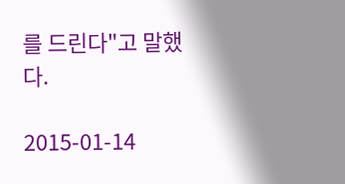를 드린다"고 말했다.

2015-01-14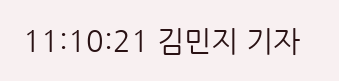11:10:21 김민지 기자